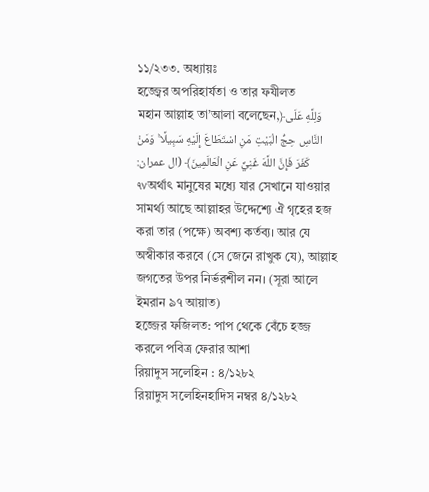১১/২৩৩. অধ্যায়ঃ
হজ্জ্বের অপরিহার্যতা ও তার ফযীলত
মহান আল্লাহ তা’আলা বলেছেন,﴿وَلِلَّهِ عَلَى النَّاسِ حِجُّ الْبَيْتِ مَنِ اسْتَطَاعَ إِلَيْهِ سَبِيلًا ۚ وَمَنْ كَفَرَ فَإِنَّ اللَّهَ غَنِيٌّ عَنِ الْعَالَمِينَ﴾ (ال عمران: ٩٧অর্থাৎ মানুষের মধ্যে যার সেখানে যাওয়ার সামর্থ্য আছে আল্লাহর উদ্দেশ্যে ঐ গৃহের হজ করা তার (পক্ষে) অবশ্য কর্তব্য। আর যে অস্বীকার করবে (সে জেনে রাখুক যে), আল্লাহ জগতের উপর নির্ভরশীল নন। (সূরা আলে ইমরান ৯৭ আয়াত)
হজ্জের ফজিলত: পাপ থেকে বেঁচে হজ্জ করলে পবিত্র ফেরার আশা
রিয়াদুস সলেহিন : ৪/১২৮২
রিয়াদুস সলেহিনহাদিস নম্বর ৪/১২৮২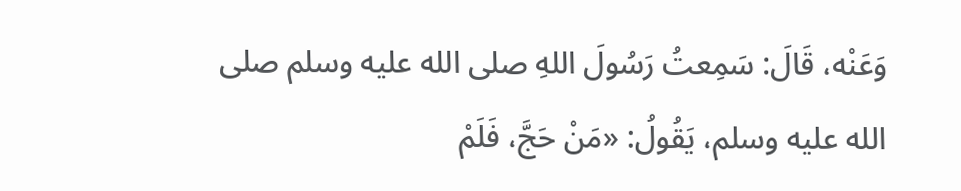وَعَنْه، قَالَ: سَمِعتُ رَسُولَ اللهِ صلى الله عليه وسلم صلى الله عليه وسلم، يَقُولُ: «مَنْ حَجَّ، فَلَمْ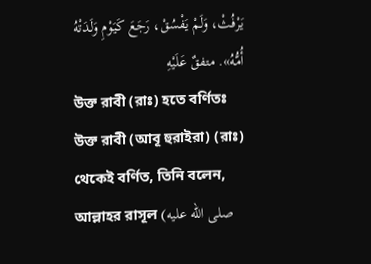يَرْفُثْ، وَلَمْ يَفْسُقْ، رَجَعَ كَيَوْمِ وَلَدَتْهُ أُمُّهُ». متفقٌ عَلَيْهِ
উক্ত রাবী (রাঃ) হতে বর্ণিতঃ
উক্ত রাবী (আবূ হুরাইরা) (রাঃ) থেকেই বর্ণিত, তিনি বলেন, আল্লাহর রাসূল (صلى الله عليه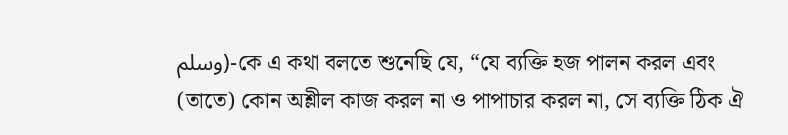وسلم)-কে এ কথা বলতে শুনেছি যে, “যে ব্যক্তি হজ পালন করল এবং (তাতে) কোন অশ্লীল কাজ করল না ও পাপাচার করল না, সে ব্যক্তি ঠিক ঐ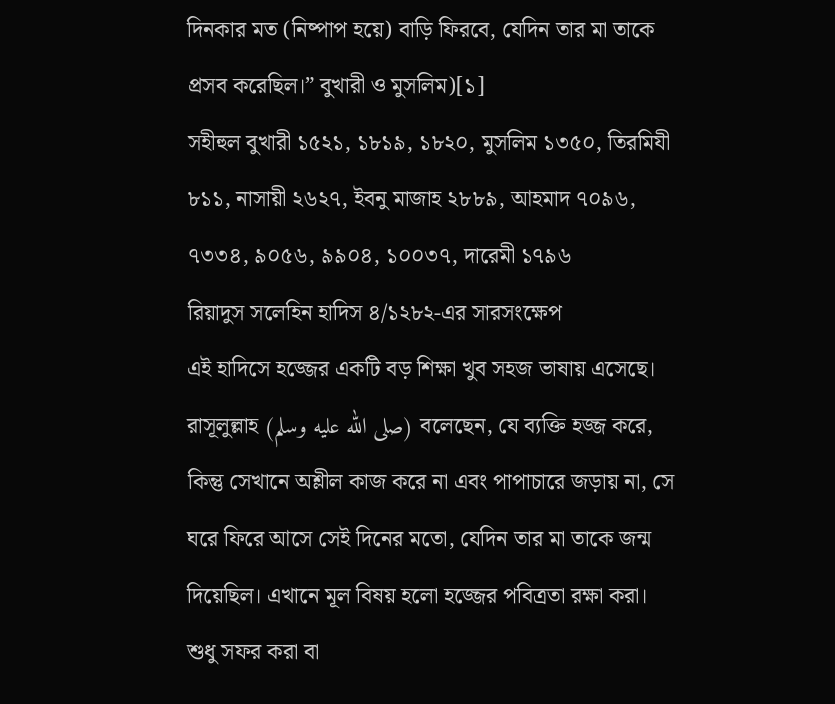দিনকার মত (নিষ্পাপ হয়ে) বাড়ি ফিরবে, যেদিন তার মা তাকে প্রসব করেছিল।” বুখারী ও মুসলিম)[১]
সহীহুল বুখারী ১৫২১, ১৮১৯, ১৮২০, মুসলিম ১৩৫০, তিরমিযী ৮১১, নাসায়ী ২৬২৭, ইবনু মাজাহ ২৮৮৯, আহমাদ ৭০৯৬, ৭৩৩৪, ৯০৫৬, ৯৯০৪, ১০০৩৭, দারেমী ১৭৯৬
রিয়াদুস সলেহিন হাদিস ৪/১২৮২-এর সারসংক্ষেপ
এই হাদিসে হজ্জের একটি বড় শিক্ষা খুব সহজ ভাষায় এসেছে। রাসূলুল্লাহ (صلى الله عليه وسلم) বলেছেন, যে ব্যক্তি হজ্জ করে, কিন্তু সেখানে অশ্লীল কাজ করে না এবং পাপাচারে জড়ায় না, সে ঘরে ফিরে আসে সেই দিনের মতো, যেদিন তার মা তাকে জন্ম দিয়েছিল। এখানে মূল বিষয় হলো হজ্জের পবিত্রতা রক্ষা করা। শুধু সফর করা বা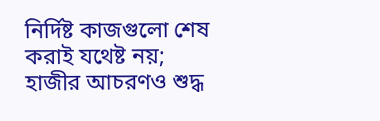নির্দিষ্ট কাজগুলো শেষ করাই যথেষ্ট নয়; হাজীর আচরণও শুদ্ধ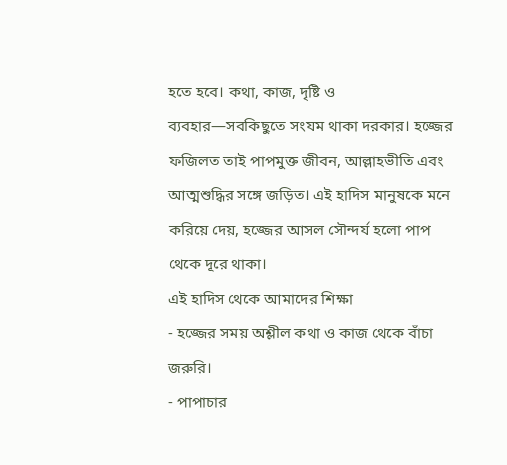হতে হবে। কথা, কাজ, দৃষ্টি ও ব্যবহার—সবকিছুতে সংযম থাকা দরকার। হজ্জের ফজিলত তাই পাপমুক্ত জীবন, আল্লাহভীতি এবং আত্মশুদ্ধির সঙ্গে জড়িত। এই হাদিস মানুষকে মনে করিয়ে দেয়, হজ্জের আসল সৌন্দর্য হলো পাপ থেকে দূরে থাকা।
এই হাদিস থেকে আমাদের শিক্ষা
- হজ্জের সময় অশ্লীল কথা ও কাজ থেকে বাঁচা জরুরি।
- পাপাচার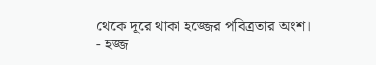থেকে দূরে থাকা হজ্জের পবিত্রতার অংশ।
- হজ্জ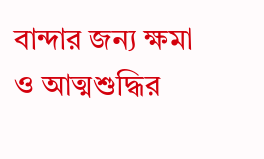বান্দার জন্য ক্ষমা ও আত্মশুদ্ধির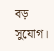বড় সুযোগ।